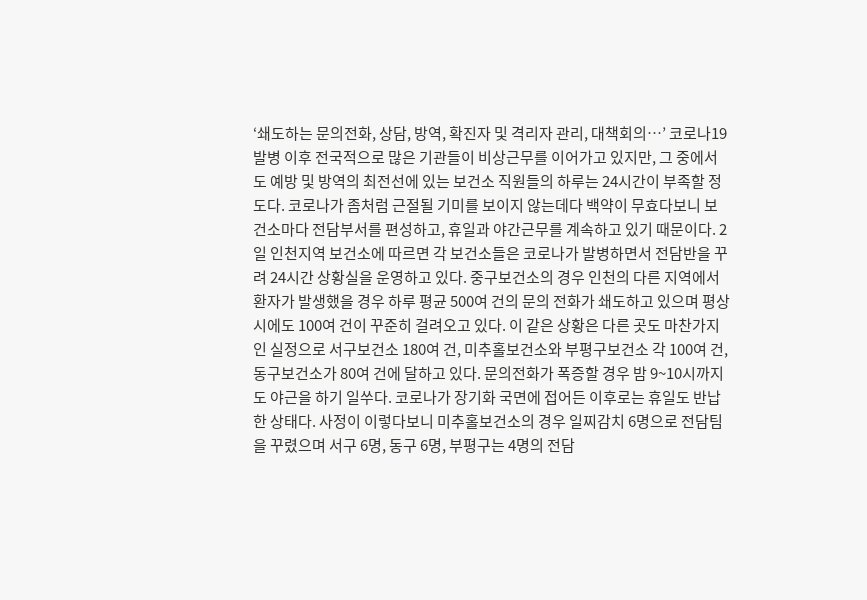‘쇄도하는 문의전화, 상담, 방역, 확진자 및 격리자 관리, 대책회의…’ 코로나19 발병 이후 전국적으로 많은 기관들이 비상근무를 이어가고 있지만, 그 중에서도 예방 및 방역의 최전선에 있는 보건소 직원들의 하루는 24시간이 부족할 정도다. 코로나가 좀처럼 근절될 기미를 보이지 않는데다 백약이 무효다보니 보건소마다 전담부서를 편성하고, 휴일과 야간근무를 계속하고 있기 때문이다. 2일 인천지역 보건소에 따르면 각 보건소들은 코로나가 발병하면서 전담반을 꾸려 24시간 상황실을 운영하고 있다. 중구보건소의 경우 인천의 다른 지역에서 환자가 발생했을 경우 하루 평균 500여 건의 문의 전화가 쇄도하고 있으며 평상시에도 100여 건이 꾸준히 걸려오고 있다. 이 같은 상황은 다른 곳도 마찬가지인 실정으로 서구보건소 180여 건, 미추홀보건소와 부평구보건소 각 100여 건, 동구보건소가 80여 건에 달하고 있다. 문의전화가 폭증할 경우 밤 9~10시까지도 야근을 하기 일쑤다. 코로나가 장기화 국면에 접어든 이후로는 휴일도 반납한 상태다. 사정이 이렇다보니 미추홀보건소의 경우 일찌감치 6명으로 전담팀을 꾸렸으며 서구 6명, 동구 6명, 부평구는 4명의 전담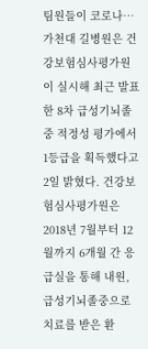팀원들이 코로나…
가천대 길병원은 건강보험심사평가원이 실시해 최근 발표한 8차 급성기뇌졸중 적정성 평가에서 1등급을 획득했다고 2일 밝혔다. 건강보험심사평가원은 2018년 7월부터 12월까지 6개월 간 응급실을 통해 내원, 급성기뇌졸중으로 치료를 받은 환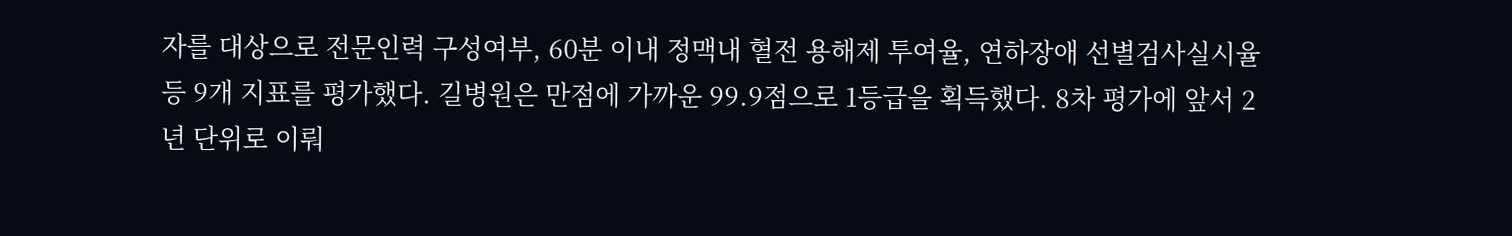자를 대상으로 전문인력 구성여부, 60분 이내 정맥내 혈전 용해제 투여율, 연하장애 선별검사실시율 등 9개 지표를 평가했다. 길병원은 만점에 가까운 99.9점으로 1등급을 획득했다. 8차 평가에 앞서 2년 단위로 이뤄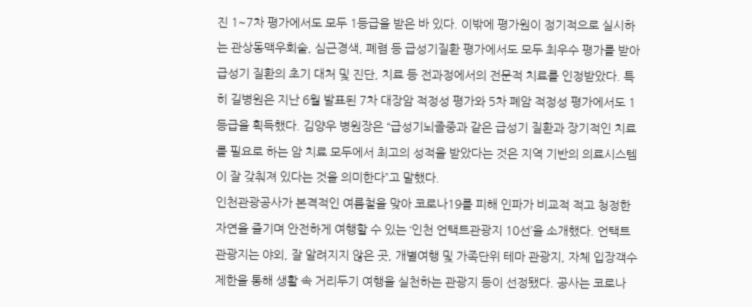진 1~7차 평가에서도 모두 1등급을 받은 바 있다. 이밖에 평가원이 정기적으로 실시하는 관상동맥우회술, 심근경색, 폐렴 등 급성기질환 평가에서도 모두 최우수 평가를 받아 급성기 질환의 초기 대처 및 진단, 치료 등 전과정에서의 전문적 치료를 인정받았다. 특히 길병원은 지난 6월 발표된 7차 대장암 적정성 평가와 5차 폐암 적정성 평가에서도 1등급을 획득했다. 김양우 병원장은 “급성기뇌졸중과 같은 급성기 질환과 장기적인 치료를 필요로 하는 암 치료 모두에서 최고의 성적을 받았다는 것은 지역 기반의 의료시스템이 잘 갖춰져 있다는 것을 의미한다”고 말했다.
인천관광공사가 본격적인 여름철을 맞아 코로나19를 피해 인파가 비교적 적고 청정한 자연을 즐기며 안전하게 여행할 수 있는 ‘인천 언택트관광지 10선’을 소개했다. 언택트 관광지는 야외, 잘 알려지지 않은 곳, 개별여행 및 가족단위 테마 관광지, 자체 입장객수 제한을 통해 생활 속 거리두기 여행을 실천하는 관광지 등이 선정됐다. 공사는 코로나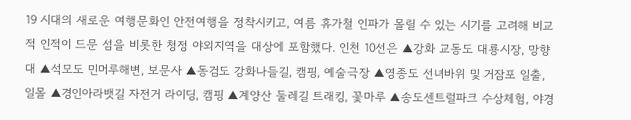19 시대의 새로운 여행문화인 안전여행을 정착시키고, 여름 휴가철 인파가 몰릴 수 있는 시기를 고려해 비교적 인적이 드문 섬을 비롯한 청정 야외지역을 대상에 포함했다. 인천 10선은 ▲강화 교동도 대룡시장, 망향대 ▲석모도 민머루해변, 보문사 ▲동검도 강화나들길, 캠핑, 예술극장 ▲영종도 선녀바위 및 거잠포 일출, 일몰 ▲경인아라뱃길 자전거 라이딩, 캠핑 ▲계양산 둘레길 트래킹, 꽃마루 ▲송도센트럴파크 수상체험, 야경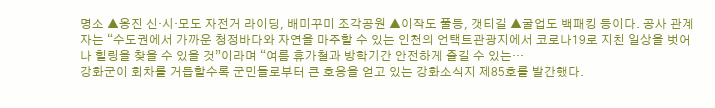명소 ▲옹진 신·시·모도 자전거 라이딩, 배미꾸미 조각공원 ▲이작도 풀등, 갯티길 ▲굴업도 백패킹 등이다. 공사 관계자는 “수도권에서 가까운 청정바다와 자연을 마주할 수 있는 인천의 언택트관광지에서 코로나19로 지친 일상을 벗어나 힐링을 찾을 수 있을 것”이라며 “여름 휴가철과 방학기간 안전하게 즐길 수 있는…
강화군이 회차를 거듭할수록 군민들로부터 큰 호응을 얻고 있는 강화소식지 제85호를 발간했다.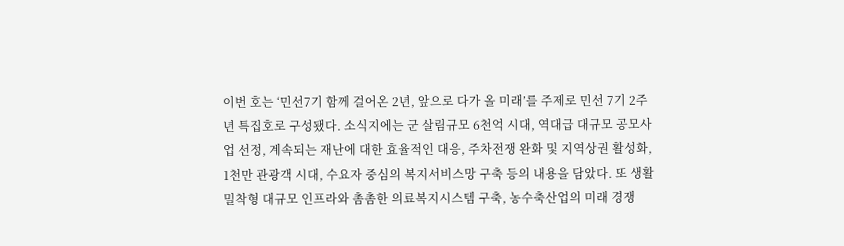이번 호는 ‘민선7기 함께 걸어온 2년, 앞으로 다가 올 미래’를 주제로 민선 7기 2주년 특집호로 구성됐다. 소식지에는 군 살림규모 6천억 시대, 역대급 대규모 공모사업 선정, 계속되는 재난에 대한 효율적인 대응, 주차전쟁 완화 및 지역상권 활성화, 1천만 관광객 시대, 수요자 중심의 복지서비스망 구축 등의 내용을 담았다. 또 생활밀착형 대규모 인프라와 촘촘한 의료복지시스템 구축, 농수축산업의 미래 경쟁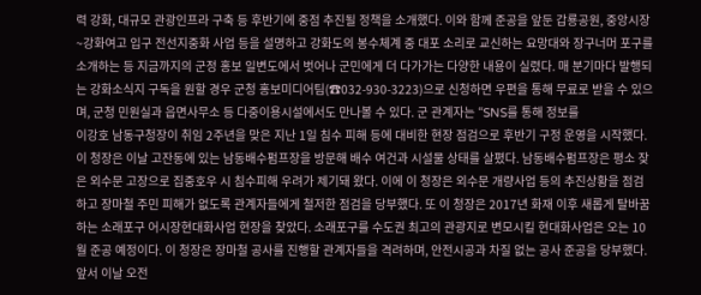력 강화, 대규모 관광인프라 구축 등 후반기에 중점 추진될 정책을 소개했다. 이와 함께 준공을 앞둔 갑룡공원, 중앙시장~강화여고 입구 전선지중화 사업 등을 설명하고 강화도의 봉수체계 중 대포 소리로 교신하는 요망대와 장구너머 포구를 소개하는 등 지금까지의 군정 홍보 일변도에서 벗어나 군민에게 더 다가가는 다양한 내용이 실렸다. 매 분기마다 발행되는 강화소식지 구독을 원할 경우 군청 홍보미디어팀(☎032-930-3223)으로 신청하면 우편을 통해 무료로 받을 수 있으며, 군청 민원실과 읍면사무소 등 다중이용시설에서도 만나볼 수 있다. 군 관계자는 “SNS를 통해 정보를
이강호 남동구청장이 취임 2주년을 맞은 지난 1일 침수 피해 등에 대비한 현장 점검으로 후반기 구정 운영을 시작했다. 이 청장은 이날 고잔동에 있는 남동배수펌프장을 방문해 배수 여건과 시설물 상태를 살폈다. 남동배수펌프장은 평소 잦은 외수문 고장으로 집중호우 시 침수피해 우려가 제기돼 왔다. 이에 이 청장은 외수문 개량사업 등의 추진상황을 점검하고 장마철 주민 피해가 없도록 관계자들에게 철저한 점검을 당부했다. 또 이 청장은 2017년 화재 이후 새롭게 탈바꿈하는 소래포구 어시장현대화사업 현장을 찾았다. 소래포구를 수도권 최고의 관광지로 변모시킬 현대화사업은 오는 10월 준공 예정이다. 이 청장은 장마철 공사를 진행할 관계자들을 격려하며, 안전시공과 차질 없는 공사 준공을 당부했다. 앞서 이날 오전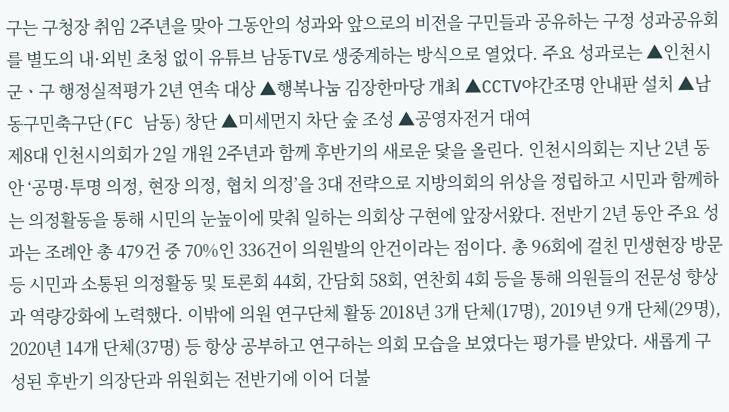구는 구청장 취임 2주년을 맞아 그동안의 성과와 앞으로의 비전을 구민들과 공유하는 구정 성과공유회를 별도의 내·외빈 초청 없이 유튜브 남동TV로 생중계하는 방식으로 열었다. 주요 성과로는 ▲인천시 군ㆍ구 행정실적평가 2년 연속 대상 ▲행복나눔 김장한마당 개최 ▲CCTV야간조명 안내판 설치 ▲남동구민축구단(FC 남동) 창단 ▲미세먼지 차단 숲 조성 ▲공영자전거 대여
제8대 인천시의회가 2일 개원 2주년과 함께 후반기의 새로운 닻을 올린다. 인천시의회는 지난 2년 동안 ‘공명·투명 의정, 현장 의정, 협치 의정’을 3대 전략으로 지방의회의 위상을 정립하고 시민과 함께하는 의정활동을 통해 시민의 눈높이에 맞춰 일하는 의회상 구현에 앞장서왔다. 전반기 2년 동안 주요 성과는 조례안 총 479건 중 70%인 336건이 의원발의 안건이라는 점이다. 총 96회에 걸친 민생현장 방문 등 시민과 소통된 의정활동 및 토론회 44회, 간담회 58회, 연찬회 4회 등을 통해 의원들의 전문성 향상과 역량강화에 노력했다. 이밖에 의원 연구단체 활동 2018년 3개 단체(17명), 2019년 9개 단체(29명), 2020년 14개 단체(37명) 등 항상 공부하고 연구하는 의회 모습을 보였다는 평가를 받았다. 새롭게 구성된 후반기 의장단과 위원회는 전반기에 이어 더불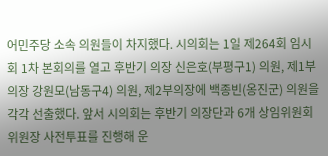어민주당 소속 의원들이 차지했다. 시의회는 1일 제264회 임시회 1차 본회의를 열고 후반기 의장 신은호(부평구1) 의원, 제1부의장 강원모(남동구4) 의원, 제2부의장에 백종빈(옹진군) 의원을 각각 선출했다. 앞서 시의회는 후반기 의장단과 6개 상임위원회 위원장 사전투표를 진행해 운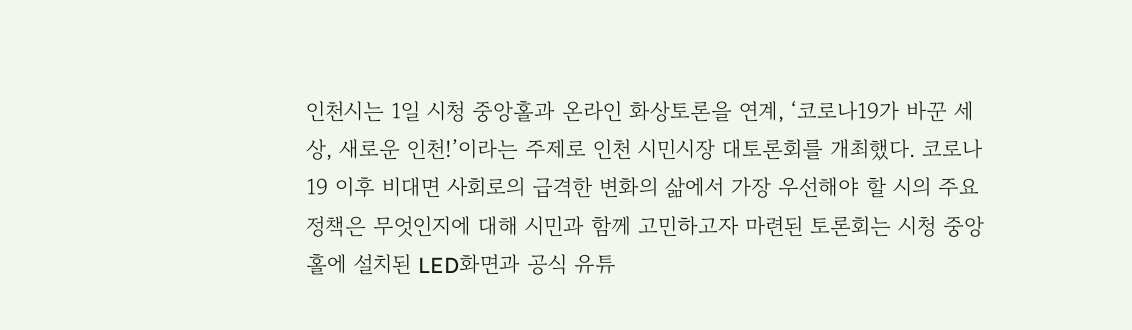인천시는 1일 시청 중앙홀과 온라인 화상토론을 연계, ‘코로나19가 바꾼 세상, 새로운 인천!’이라는 주제로 인천 시민시장 대토론회를 개최했다. 코로나19 이후 비대면 사회로의 급격한 변화의 삶에서 가장 우선해야 할 시의 주요 정책은 무엇인지에 대해 시민과 함께 고민하고자 마련된 토론회는 시청 중앙홀에 설치된 LED화면과 공식 유튜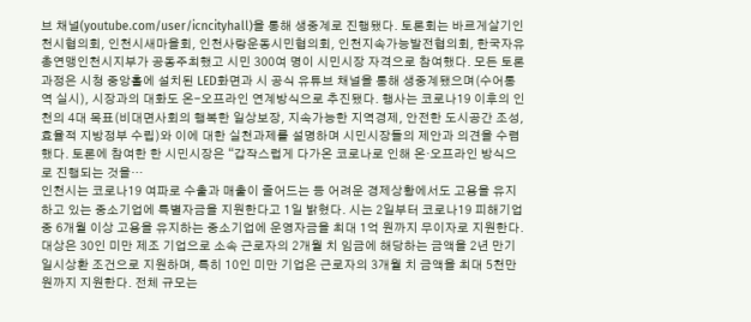브 채널(youtube.com/user/icncityhall)을 통해 생중계로 진행됐다. 토론회는 바르게살기인천시협의회, 인천시새마을회, 인천사랑운동시민협의회, 인천지속가능발전협의회, 한국자유총연맹인천시지부가 공동주최했고 시민 300여 명이 시민시장 자격으로 참여했다. 모든 토론과정은 시청 중앙홀에 설치된 LED화면과 시 공식 유튜브 채널을 통해 생중계됐으며(수어통역 실시), 시장과의 대화도 온-오프라인 연계방식으로 추진됐다. 행사는 코로나19 이후의 인천의 4대 목표(비대면사회의 행복한 일상보장, 지속가능한 지역경제, 안전한 도시공간 조성, 효율적 지방정부 수립)와 이에 대한 실천과제를 설명하며 시민시장들의 제안과 의견을 수렴했다. 토론에 참여한 한 시민시장은 “갑작스럽게 다가온 코로나로 인해 온·오프라인 방식으로 진행되는 것을…
인천시는 코로나19 여파로 수출과 매출이 줄어드는 등 어려운 경제상황에서도 고용을 유지하고 있는 중소기업에 특별자금을 지원한다고 1일 밝혔다. 시는 2일부터 코로나19 피해기업 중 6개월 이상 고용을 유지하는 중소기업에 운영자금을 최대 1억 원까지 무이자로 지원한다. 대상은 30인 미만 제조 기업으로 소속 근로자의 2개월 치 임금에 해당하는 금액을 2년 만기 일시상환 조건으로 지원하며, 특히 10인 미만 기업은 근로자의 3개월 치 금액을 최대 5천만 원까지 지원한다. 전체 규모는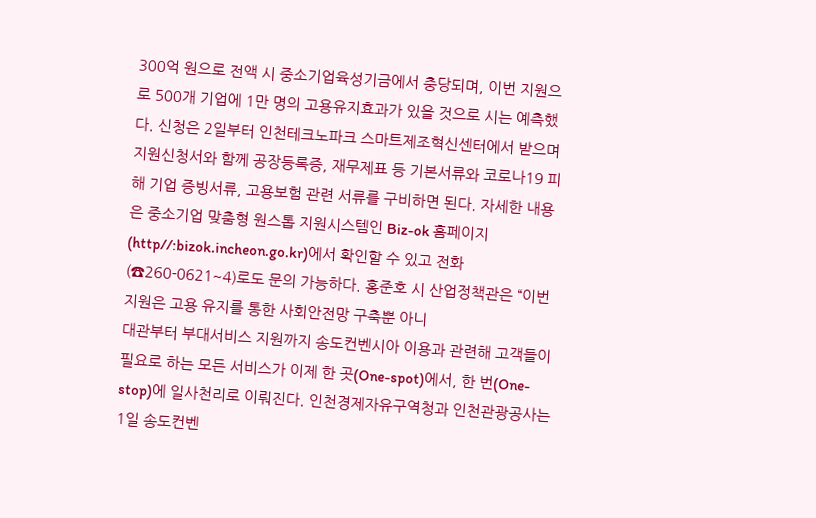300억 원으로 전액 시 중소기업육성기금에서 충당되며, 이번 지원으로 500개 기업에 1만 명의 고용유지효과가 있을 것으로 시는 예측했다. 신청은 2일부터 인천테크노파크 스마트제조혁신센터에서 받으며 지원신청서와 함께 공장등록증, 재무제표 등 기본서류와 코로나19 피해 기업 증빙서류, 고용보험 관련 서류를 구비하면 된다. 자세한 내용은 중소기업 맞춤형 원스톱 지원시스템인 Biz-ok 홈페이지(http//:bizok.incheon.go.kr)에서 확인할 수 있고 전화(☎260-0621~4)로도 문의 가능하다. 홍준호 시 산업정책관은 “이번 지원은 고용 유지를 통한 사회안전망 구축뿐 아니
대관부터 부대서비스 지원까지 송도컨벤시아 이용과 관련해 고객들이 필요로 하는 모든 서비스가 이제 한 곳(One-spot)에서, 한 번(One-stop)에 일사천리로 이뤄진다. 인천경제자유구역청과 인천관광공사는 1일 송도컨벤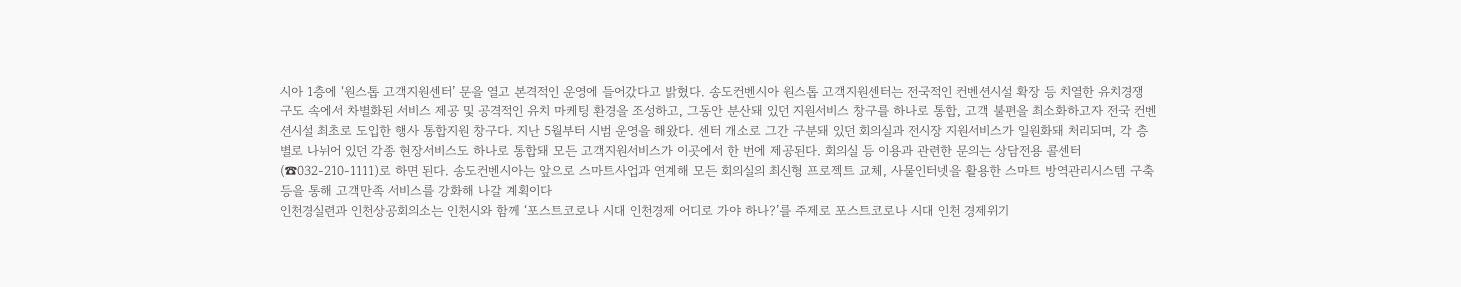시아 1층에 ‘원스톱 고객지원센터’ 문을 열고 본격적인 운영에 들어갔다고 밝혔다. 송도컨벤시아 원스톱 고객지원센터는 전국적인 컨벤션시설 확장 등 치열한 유치경쟁 구도 속에서 차별화된 서비스 제공 및 공격적인 유치 마케팅 환경을 조성하고, 그동안 분산돼 있던 지원서비스 창구를 하나로 통합, 고객 불편을 최소화하고자 전국 컨벤션시설 최초로 도입한 행사 통합지원 창구다. 지난 5월부터 시범 운영을 해왔다. 센터 개소로 그간 구분돼 있던 회의실과 전시장 지원서비스가 일원화돼 처리되며, 각 층별로 나뉘어 있던 각종 현장서비스도 하나로 통합돼 모든 고객지원서비스가 이곳에서 한 번에 제공된다. 회의실 등 이용과 관련한 문의는 상담전용 콜센터(☎032-210-1111)로 하면 된다. 송도컨벤시아는 앞으로 스마트사업과 연계해 모든 회의실의 최신형 프로젝트 교체, 사물인터넷을 활용한 스마트 방역관리시스템 구축 등을 통해 고객만족 서비스를 강화해 나갈 계획이다
인천경실련과 인천상공회의소는 인천시와 함께 ‘포스트코로나 시대 인천경제 어디로 가야 하나?’를 주제로 포스트코로나 시대 인천 경제위기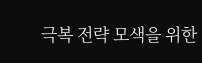극복 전략 모색을 위한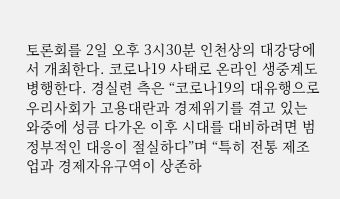토론회를 2일 오후 3시30분 인천상의 대강당에서 개최한다. 코로나19 사태로 온라인 생중계도 병행한다. 경실련 측은 “코로나19의 대유행으로 우리사회가 고용대란과 경제위기를 겪고 있는 와중에 성큼 다가온 이후 시대를 대비하려면 범정부적인 대응이 절실하다”며 “특히 전통 제조업과 경제자유구역이 상존하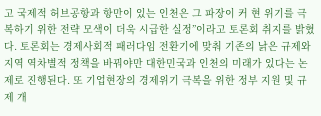고 국제적 허브공항과 항만이 있는 인천은 그 파장이 커 현 위기를 극복하기 위한 전략 모색이 더욱 시급한 실정”이라고 토론회 취지를 밝혔다. 토론회는 경제사회적 패러다임 전환기에 맞춰 기존의 낡은 규제와 지역 역차별적 정책을 바꿔야만 대한민국과 인천의 미래가 있다는 논제로 진행된다. 또 기업현장의 경제위기 극복을 위한 정부 지원 및 규제 개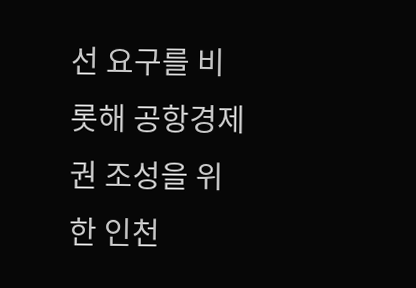선 요구를 비롯해 공항경제권 조성을 위한 인천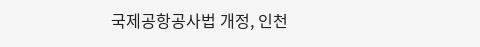국제공항공사법 개정, 인천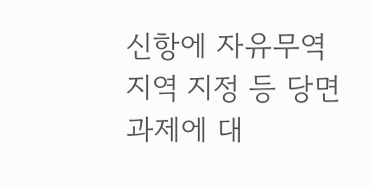신항에 자유무역지역 지정 등 당면 과제에 대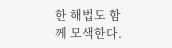한 해법도 함께 모색한다.